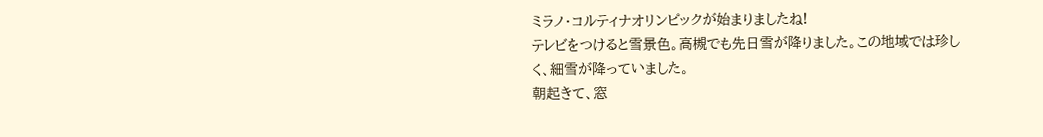ミラノ・コルティナオリンピックが始まりましたね!
テレビをつけると雪景色。高槻でも先日雪が降りました。この地域では珍しく、細雪が降っていました。
朝起きて、窓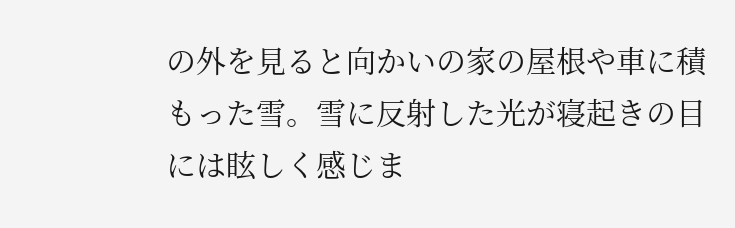の外を見ると向かいの家の屋根や車に積もった雪。雪に反射した光が寝起きの目には眩しく感じま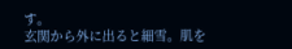す。
玄関から外に出ると細雪。肌を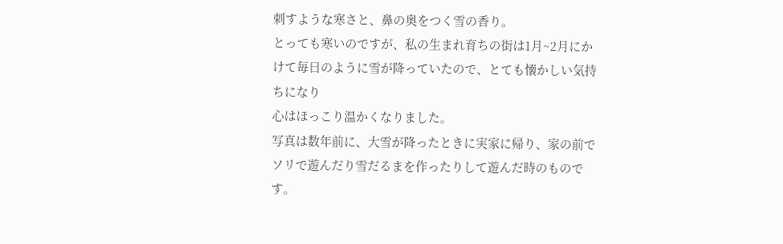刺すような寒さと、鼻の奥をつく雪の香り。
とっても寒いのですが、私の生まれ育ちの街は1月~2月にかけて毎日のように雪が降っていたので、とても懐かしい気持ちになり
心はほっこり温かくなりました。
写真は数年前に、大雪が降ったときに実家に帰り、家の前でソリで遊んだり雪だるまを作ったりして遊んだ時のものです。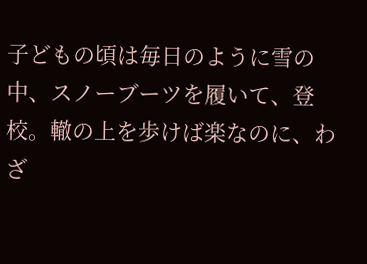子どもの頃は毎日のように雪の中、スノーブーツを履いて、登校。轍の上を歩けば楽なのに、わざ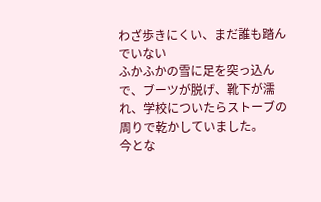わざ歩きにくい、まだ誰も踏んでいない
ふかふかの雪に足を突っ込んで、ブーツが脱げ、靴下が濡れ、学校についたらストーブの周りで乾かしていました。
今とな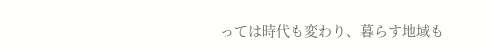っては時代も変わり、暮らす地域も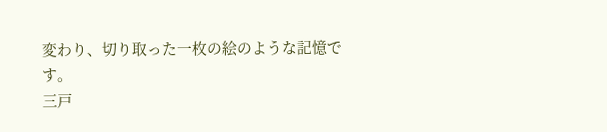変わり、切り取った一枚の絵のような記憶です。
三戸